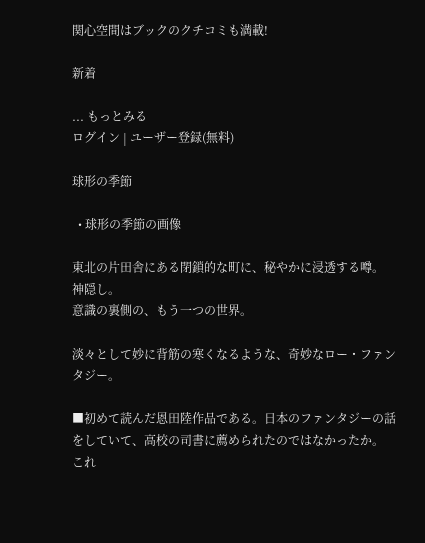関心空間はブックのクチコミも満載!

新着

... もっとみる
ログイン | ユーザー登録(無料)

球形の季節

  • 球形の季節の画像

東北の片田舎にある閉鎖的な町に、秘やかに浸透する噂。
神隠し。
意識の裏側の、もう一つの世界。

淡々として妙に背筋の寒くなるような、奇妙なロー・ファンタジー。

■初めて読んだ恩田陸作品である。日本のファンタジーの話をしていて、高校の司書に薦められたのではなかったか。
これ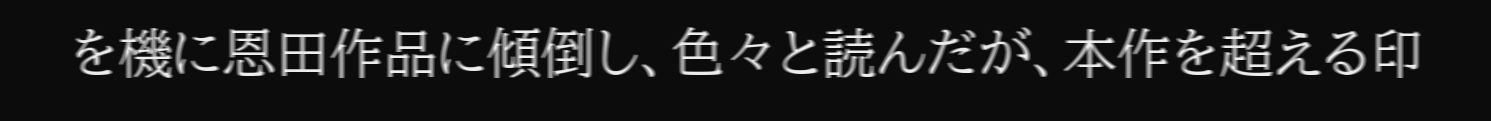を機に恩田作品に傾倒し、色々と読んだが、本作を超える印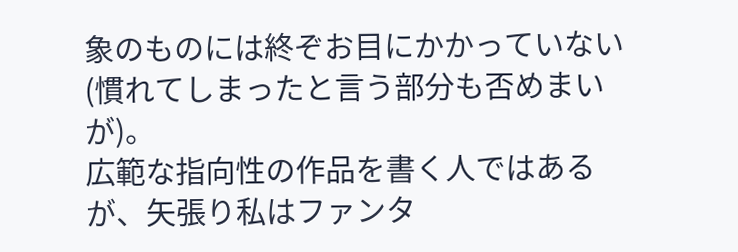象のものには終ぞお目にかかっていない(慣れてしまったと言う部分も否めまいが)。
広範な指向性の作品を書く人ではあるが、矢張り私はファンタ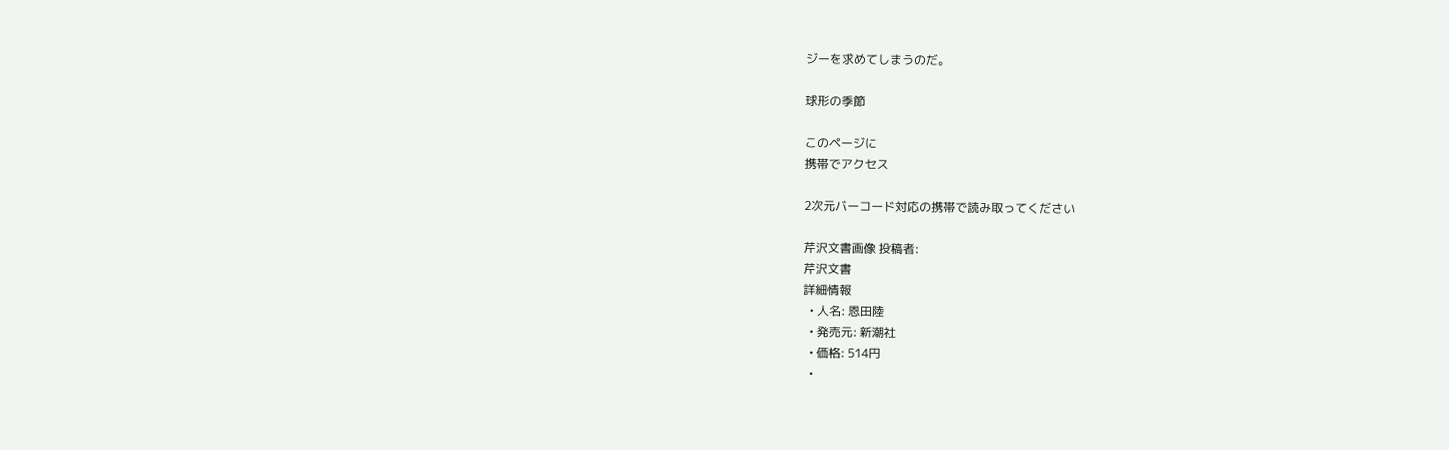ジーを求めてしまうのだ。

球形の季節

このページに
携帯でアクセス

2次元バーコード対応の携帯で読み取ってください

芹沢文書画像 投稿者:
芹沢文書
詳細情報
  • 人名: 恩田陸
  • 発売元: 新潮社
  • 価格: 514円
  •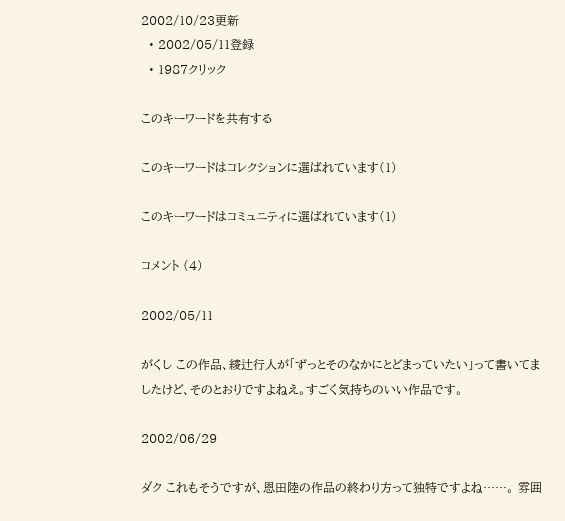2002/10/23更新
  • 2002/05/11登録
  • 1987クリック

このキーワードを共有する

このキーワードはコレクションに選ばれています(1)

このキーワードはコミュニティに選ばれています(1)

コメント (4)

2002/05/11

がくし この作品、綾辻行人が「ずっとそのなかにとどまっていたい」って書いてましたけど、そのとおりですよねえ。すごく気持ちのいい作品です。

2002/06/29

ダク これもそうですが、恩田陸の作品の終わり方って独特ですよね……。 雰囲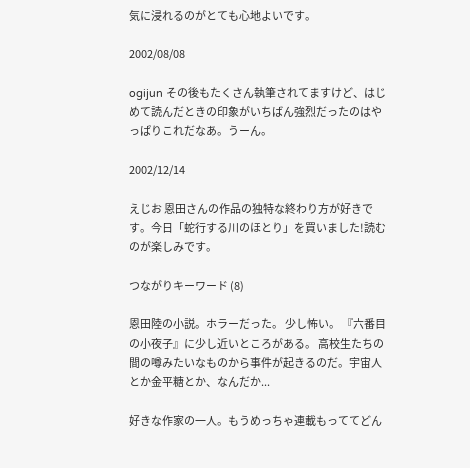気に浸れるのがとても心地よいです。

2002/08/08

ogijun その後もたくさん執筆されてますけど、はじめて読んだときの印象がいちばん強烈だったのはやっぱりこれだなあ。うーん。

2002/12/14

えじお 恩田さんの作品の独特な終わり方が好きです。今日「蛇行する川のほとり」を買いました!読むのが楽しみです。

つながりキーワード (8)

恩田陸の小説。ホラーだった。 少し怖い。 『六番目の小夜子』に少し近いところがある。 高校生たちの間の噂みたいなものから事件が起きるのだ。宇宙人とか金平糖とか、なんだか...

好きな作家の一人。もうめっちゃ連載もっててどん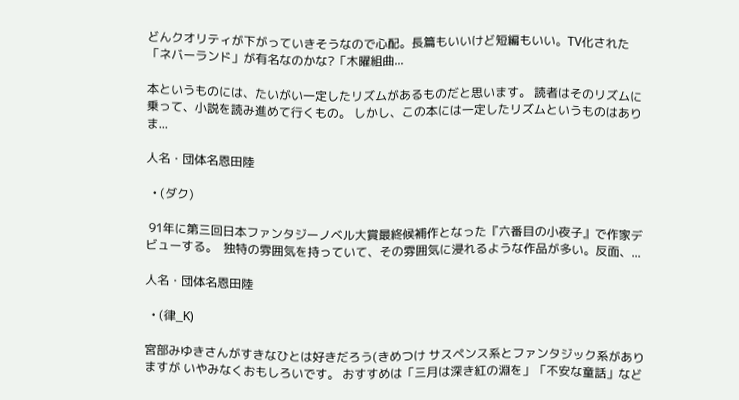どんクオリティが下がっていきそうなので心配。長篇もいいけど短編もいい。TV化された「ネバーランド」が有名なのかな?「木曜組曲...

本というものには、たいがい一定したリズムがあるものだと思います。 読者はそのリズムに乗って、小説を読み進めて行くもの。 しかし、この本には一定したリズムというものはありま...

人名・団体名恩田陸

  • (ダク)

 91年に第三回日本ファンタジーノベル大賞最終候補作となった『六番目の小夜子』で作家デビューする。  独特の雰囲気を持っていて、その雰囲気に浸れるような作品が多い。反面、...

人名・団体名恩田陸

  • (律_K)

宮部みゆきさんがすきなひとは好きだろう(きめつけ サスペンス系とファンタジック系がありますが いやみなくおもしろいです。 おすすめは「三月は深き紅の淵を」「不安な童話」など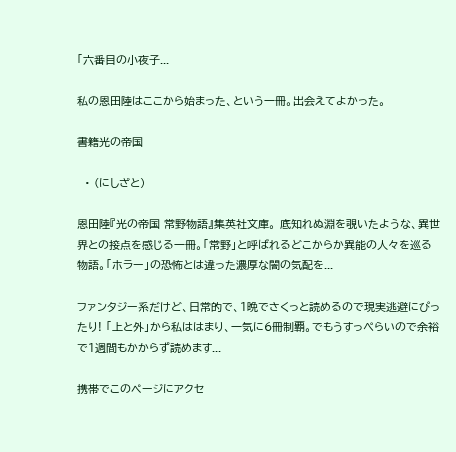「六番目の小夜子...

私の恩田陸はここから始まった、という一冊。出会えてよかった。

書籍光の帝国

  • (にしざと)

恩田陸『光の帝国 常野物語』集英社文庫。 底知れぬ淵を覗いたような、異世界との接点を感じる一冊。「常野」と呼ばれるどこからか異能の人々を巡る物語。「ホラー」の恐怖とは違った濃厚な闇の気配を...

ファンタジー系だけど、日常的で、1晩でさくっと読めるので現実逃避にぴったり! 「上と外」から私ははまり、一気に6冊制覇。でもうすっぺらいので余裕で1週間もかからず読めます...

携帯でこのページにアクセ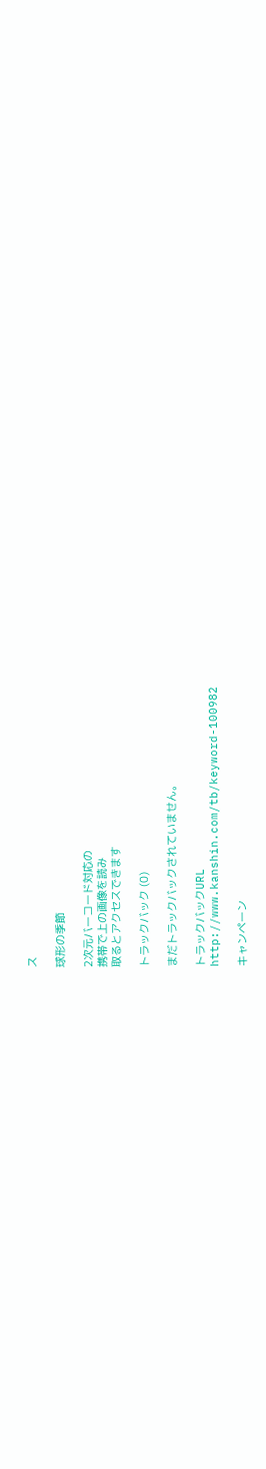ス

球形の季節

2次元バーコード対応の
携帯で上の画像を読み
取るとアクセスできます

トラックバック (0)

まだトラックバックされていません。

トラックバックURL
http://www.kanshin.com/tb/keyword-100982

キャンペーン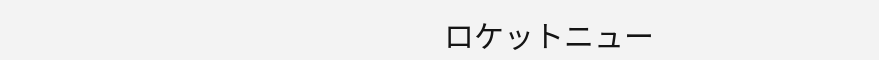ロケットニュー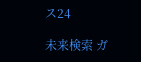ス24

未来検索 ガ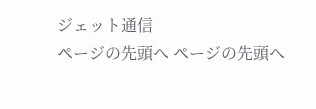ジェット通信
ページの先頭へ ページの先頭へ